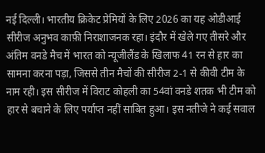नई दिल्ली। भारतीय क्रिकेट प्रेमियों के लिए 2026 का यह ओडीआई सीरीज अनुभव काफ़ी निराशाजनक रहा। इंदौर में खेले गए तीसरे और अंतिम वनडे मैच में भारत को न्यूजीलैंड के खिलाफ 41 रन से हार का सामना करना पड़ा, जिससे तीन मैचों की सीरीज 2-1 से कीवी टीम के नाम रही। इस सीरीज में विराट कोहली का 54वां वनडे शतक भी टीम को हार से बचाने के लिए पर्याप्त नहीं साबित हुआ। इस नतीजे ने कई सवाल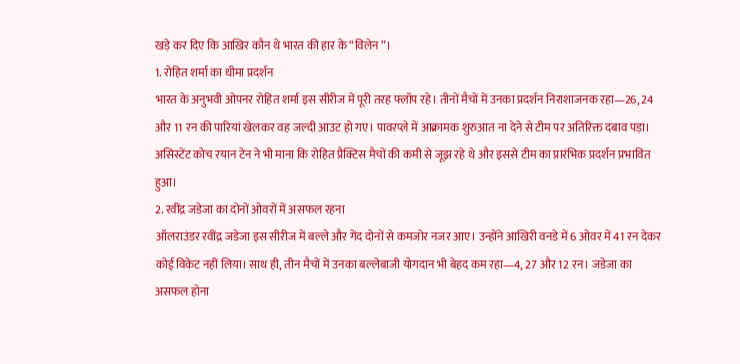खड़े कर दिए कि आखिर कौन थे भारत की हार के “विलेन”।
1. रोहित शर्मा का धीमा प्रदर्शन
भारत के अनुभवी ओपनर रोहित शर्मा इस सीरीज में पूरी तरह फ्लॉप रहे। तीनों मैचों में उनका प्रदर्शन निराशाजनक रहा—26, 24 और 11 रन की पारियां खेलकर वह जल्दी आउट हो गए। पावरप्ले में आक्रामक शुरुआत ना देने से टीम पर अतिरिक्त दबाव पड़ा। असिस्टेंट कोच रयान टेन ने भी माना कि रोहित प्रैक्टिस मैचों की कमी से जूझ रहे थे और इससे टीम का प्रारंभिक प्रदर्शन प्रभावित हुआ।
2. रवींद्र जडेजा का दोनों ओवरों में असफल रहना
ऑलराउंडर रवींद्र जडेजा इस सीरीज में बल्ले और गेंद दोनों से कमजोर नजर आए। उन्होंने आखिरी वनडे में 6 ओवर में 41 रन देकर कोई विकेट नहीं लिया। साथ ही, तीन मैचों में उनका बल्लेबाजी योगदान भी बेहद कम रहा—4, 27 और 12 रन। जडेजा का असफल होना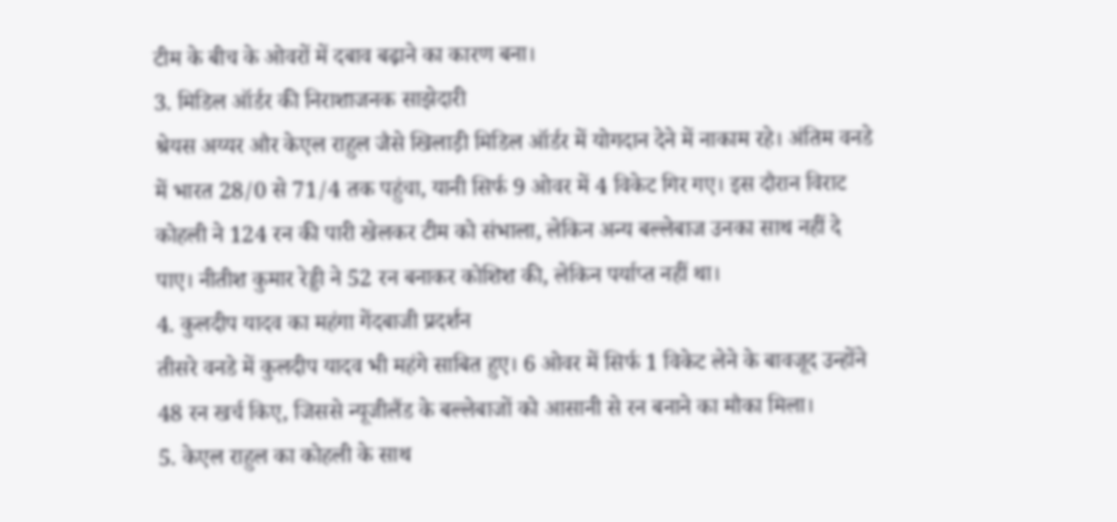टीम के बीच के ओवरों में दबाव बढ़ाने का कारण बना।
3. मिडिल ऑर्डर की निराशाजनक साझेदारी
श्रेयस अय्यर और केएल राहुल जैसे खिलाड़ी मिडिल ऑर्डर में योगदान देने में नाकाम रहे। अंतिम वनडे में भारत 28/0 से 71/4 तक पहुंचा, यानी सिर्फ 9 ओवर में 4 विकेट गिर गए। इस दौरान विराट कोहली ने 124 रन की पारी खेलकर टीम को संभाला, लेकिन अन्य बल्लेबाज उनका साथ नहीं दे पाए। नीतीश कुमार रेड्डी ने 52 रन बनाकर कोशिश की, लेकिन पर्याप्त नहीं था।
4. कुलदीप यादव का महंगा गेंदबाजी प्रदर्शन
तीसरे वनडे में कुलदीप यादव भी महंगे साबित हुए। 6 ओवर में सिर्फ 1 विकेट लेने के बावजूद उन्होंने 48 रन खर्च किए, जिससे न्यूजीलैंड के बल्लेबाजों को आसानी से रन बनाने का मौका मिला।
5. केएल राहुल का कोहली के साथ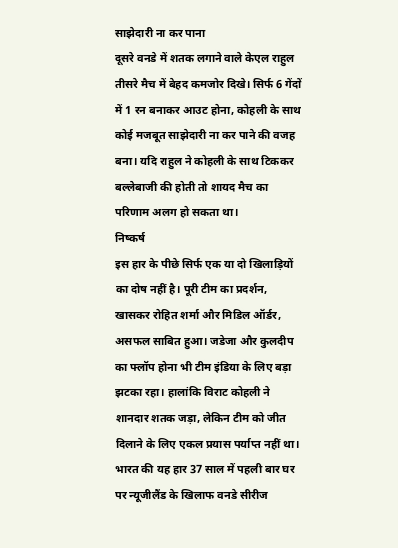साझेदारी ना कर पाना
दूसरे वनडे में शतक लगाने वाले केएल राहुल तीसरे मैच में बेहद कमजोर दिखे। सिर्फ 6 गेंदों में 1 रन बनाकर आउट होना, कोहली के साथ कोई मजबूत साझेदारी ना कर पाने की वजह बना। यदि राहुल ने कोहली के साथ टिककर बल्लेबाजी की होती तो शायद मैच का परिणाम अलग हो सकता था।
निष्कर्ष
इस हार के पीछे सिर्फ एक या दो खिलाड़ियों का दोष नहीं है। पूरी टीम का प्रदर्शन, खासकर रोहित शर्मा और मिडिल ऑर्डर, असफल साबित हुआ। जडेजा और कुलदीप का फ्लॉप होना भी टीम इंडिया के लिए बड़ा झटका रहा। हालांकि विराट कोहली ने शानदार शतक जड़ा, लेकिन टीम को जीत दिलाने के लिए एकल प्रयास पर्याप्त नहीं था।
भारत की यह हार 37 साल में पहली बार घर पर न्यूजीलैंड के खिलाफ वनडे सीरीज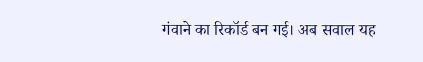गंवाने का रिकॉर्ड बन गई। अब सवाल यह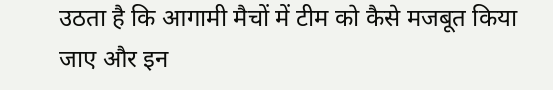उठता है कि आगामी मैचों में टीम को कैसे मजबूत किया जाए और इन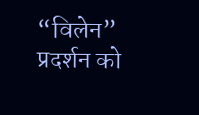“विलेन” प्रदर्शन को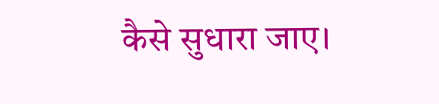कैसे सुधारा जाए।